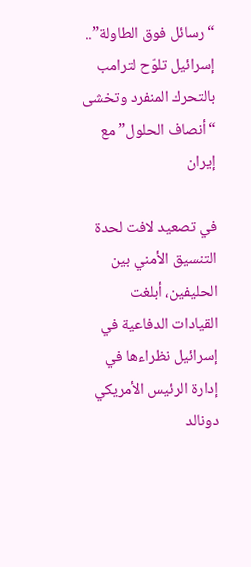“رسائل فوق الطاولة”.. إسرائيل تلوّح لترامب بالتحرك المنفرد وتخشى “أنصاف الحلول” مع إيران

في تصعيد لافت لحدة التنسيق الأمني بين الحليفين، أبلغت القيادات الدفاعية في إسرائيل نظراءها في إدارة الرئيس الأمريكي دونالد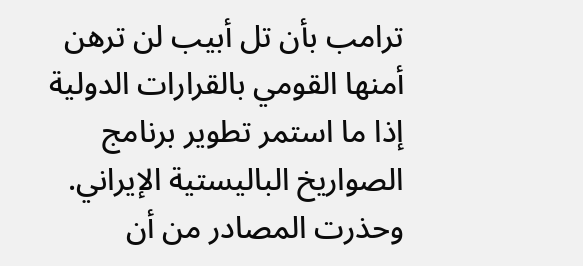ترامب بأن تل أبيب لن ترهن أمنها القومي بالقرارات الدولية إذا ما استمر تطوير برنامج الصواريخ الباليستية الإيراني. وحذرت المصادر من أن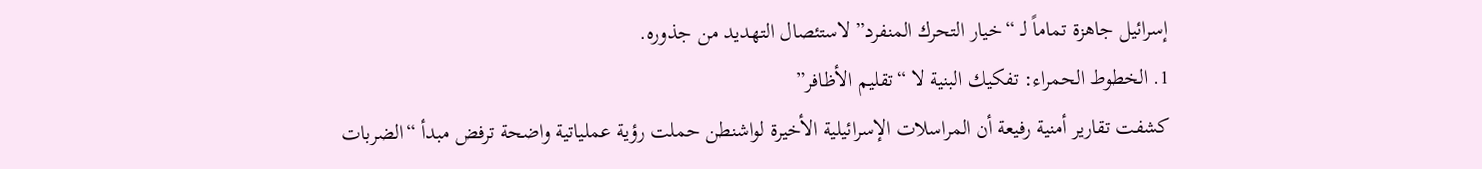إسرائيل جاهزة تماماً لـ “خيار التحرك المنفرد” لاستئصال التهديد من جذوره.
1. الخطوط الحمراء: تفكيك البنية لا “تقليم الأظافر”
كشفت تقارير أمنية رفيعة أن المراسلات الإسرائيلية الأخيرة لواشنطن حملت رؤية عملياتية واضحة ترفض مبدأ “الضربات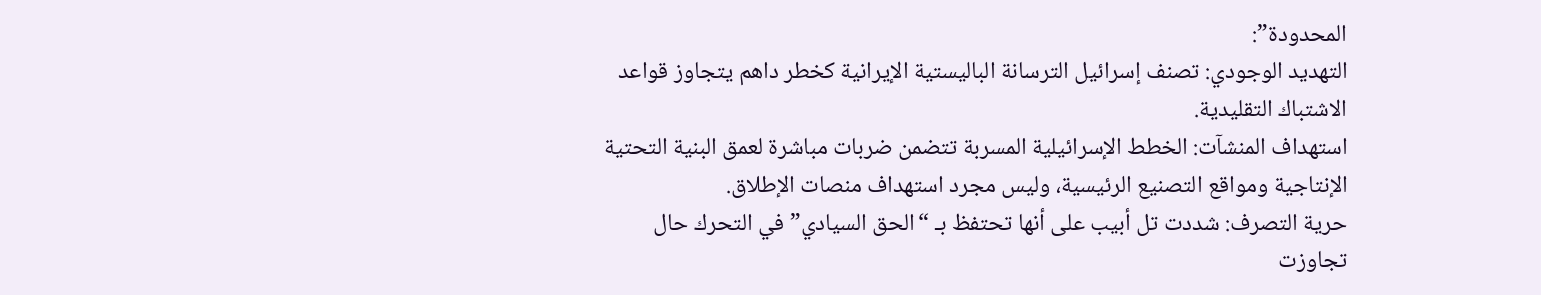المحدودة”:
التهديد الوجودي: تصنف إسرائيل الترسانة الباليستية الإيرانية كخطر داهم يتجاوز قواعد الاشتباك التقليدية.
استهداف المنشآت: الخطط الإسرائيلية المسربة تتضمن ضربات مباشرة لعمق البنية التحتية الإنتاجية ومواقع التصنيع الرئيسية، وليس مجرد استهداف منصات الإطلاق.
حرية التصرف: شددت تل أبيب على أنها تحتفظ بـ “الحق السيادي” في التحرك حال تجاوزت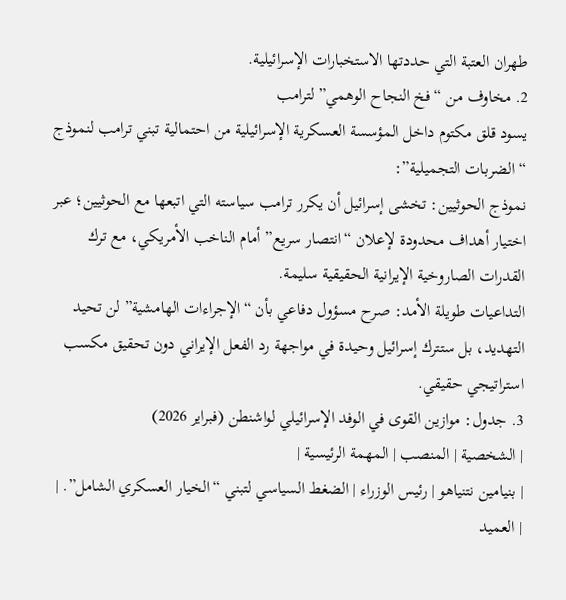طهران العتبة التي حددتها الاستخبارات الإسرائيلية.
2. مخاوف من “فخ النجاح الوهمي” لترامب
يسود قلق مكتوم داخل المؤسسة العسكرية الإسرائيلية من احتمالية تبني ترامب لنموذج “الضربات التجميلية”:
نموذج الحوثيين: تخشى إسرائيل أن يكرر ترامب سياسته التي اتبعها مع الحوثيين؛ عبر اختيار أهداف محدودة لإعلان “انتصار سريع” أمام الناخب الأمريكي، مع ترك القدرات الصاروخية الإيرانية الحقيقية سليمة.
التداعيات طويلة الأمد: صرح مسؤول دفاعي بأن “الإجراءات الهامشية” لن تحيد التهديد، بل ستترك إسرائيل وحيدة في مواجهة رد الفعل الإيراني دون تحقيق مكسب استراتيجي حقيقي.
3. جدول: موازين القوى في الوفد الإسرائيلي لواشنطن (فبراير 2026)
| الشخصية | المنصب | المهمة الرئيسية |
| بنيامين نتنياهو | رئيس الوزراء | الضغط السياسي لتبني “الخيار العسكري الشامل”. |
| العميد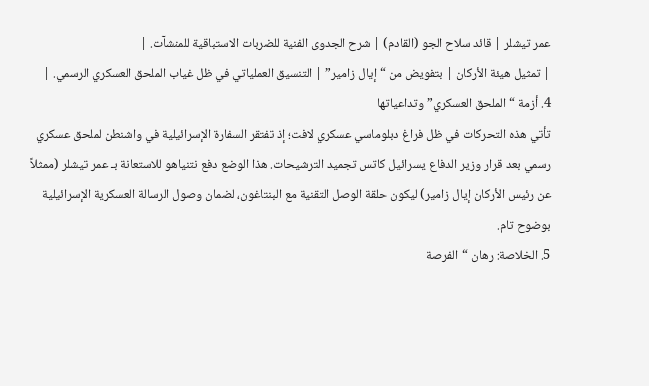عمر تيشلر | قائد سلاح الجو (القادم) | شرح الجدوى الفنية للضربات الاستباقية للمنشآت. |
| تمثيل هيئة الأركان | بتفويض من “إيال زامير” | التنسيق العملياتي في ظل غياب الملحق العسكري الرسمي. |
4. أزمة “الملحق العسكري” وتداعياتها
تأتي هذه التحركات في ظل فراغ دبلوماسي عسكري لافت؛ إذ تفتقر السفارة الإسرائيلية في واشنطن لملحق عسكري رسمي بعد قرار وزير الدفاع يسرائيل كاتس تجميد الترشيحات. هذا الوضع دفع نتنياهو للاستعانة بـ عمر تيشلر (ممثلاً عن رئيس الأركان إيال زامير) ليكون حلقة الوصل التقنية مع البنتاغون، لضمان وصول الرسالة العسكرية الإسرائيلية بوضوح تام.
5. الخلاصة: رهان “الفرصة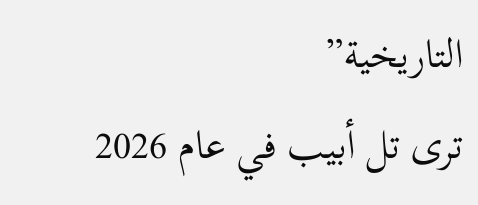التاريخية”
ترى تل أبيب في عام 2026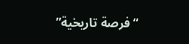“فرصة تاريخية”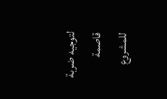لتوجيه ضربة قاصمة للمشروع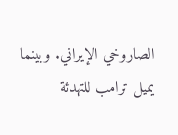الصاروخي الإيراني. وبينما يميل ترامب للتهدئة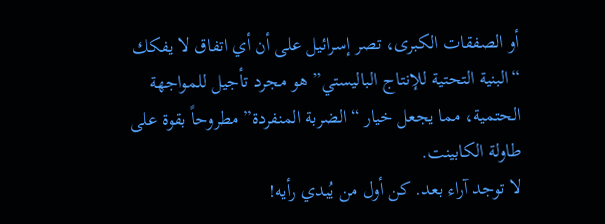أو الصفقات الكبرى، تصر إسرائيل على أن أي اتفاق لا يفكك “البنية التحتية للإنتاج الباليستي” هو مجرد تأجيل للمواجهة الحتمية، مما يجعل خيار “الضربة المنفردة” مطروحاً بقوة على طاولة الكابينت.
لا توجد آراء بعد. كن أول من يُبدي رأيه!